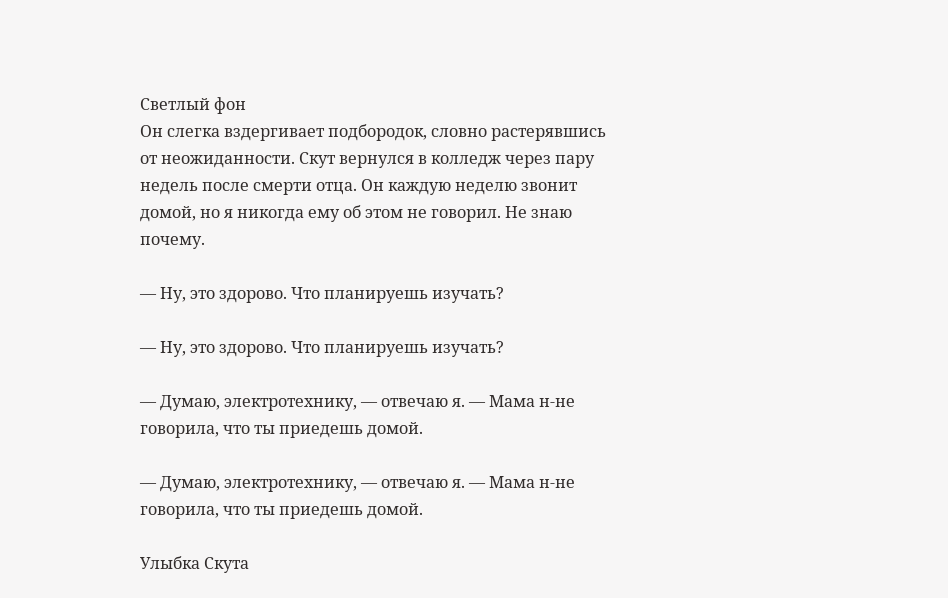Светлый фон
Он слегка вздергивает подбородок, словно растерявшись от неожиданности. Скут вернулся в колледж через пару недель после смерти отца. Он каждую неделю звонит домой, но я никогда ему об этом не говорил. Не знаю почему.

— Ну, это здорово. Что планируешь изучать?

— Ну, это здорово. Что планируешь изучать?

— Думаю, электротехнику, — отвечаю я. — Мама н-не говорила, что ты приедешь домой.

— Думаю, электротехнику, — отвечаю я. — Мама н-не говорила, что ты приедешь домой.

Улыбка Скута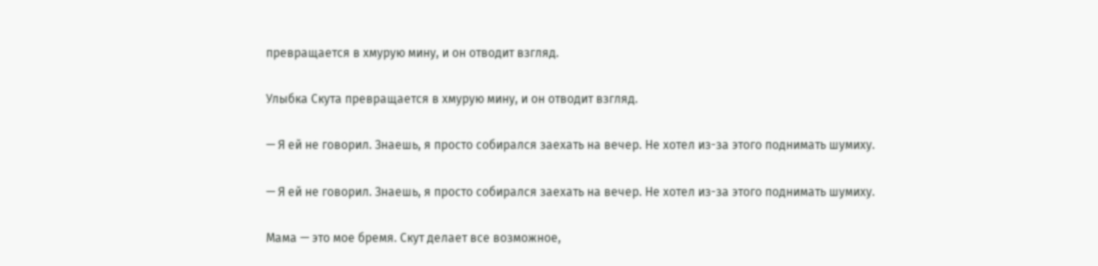превращается в хмурую мину, и он отводит взгляд.

Улыбка Скута превращается в хмурую мину, и он отводит взгляд.

— Я ей не говорил. Знаешь, я просто собирался заехать на вечер. Не хотел из-за этого поднимать шумиху.

— Я ей не говорил. Знаешь, я просто собирался заехать на вечер. Не хотел из-за этого поднимать шумиху.

Мама — это мое бремя. Скут делает все возможное,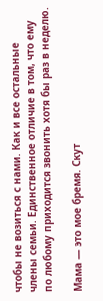чтобы не возиться с нами. Как и все остальные члены семьи. Единственное отличие в том, что ему по любому приходится звонить хотя бы раз в неделю.

Мама — это мое бремя. Скут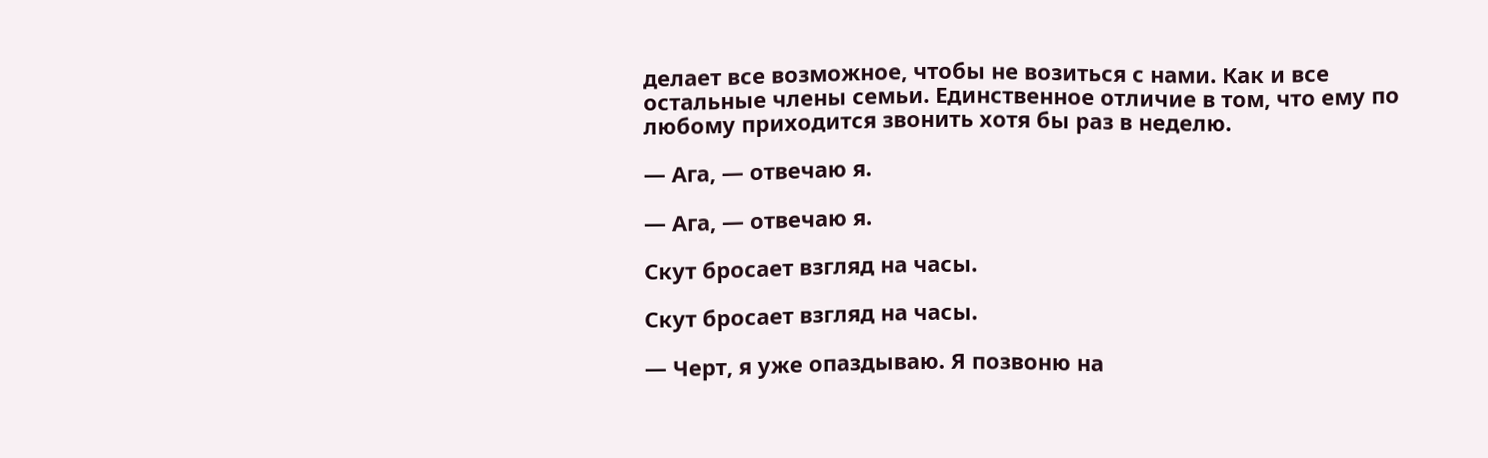делает все возможное, чтобы не возиться с нами. Как и все остальные члены семьи. Единственное отличие в том, что ему по любому приходится звонить хотя бы раз в неделю.

— Ага, — отвечаю я.

— Ага, — отвечаю я.

Скут бросает взгляд на часы.

Скут бросает взгляд на часы.

— Черт, я уже опаздываю. Я позвоню на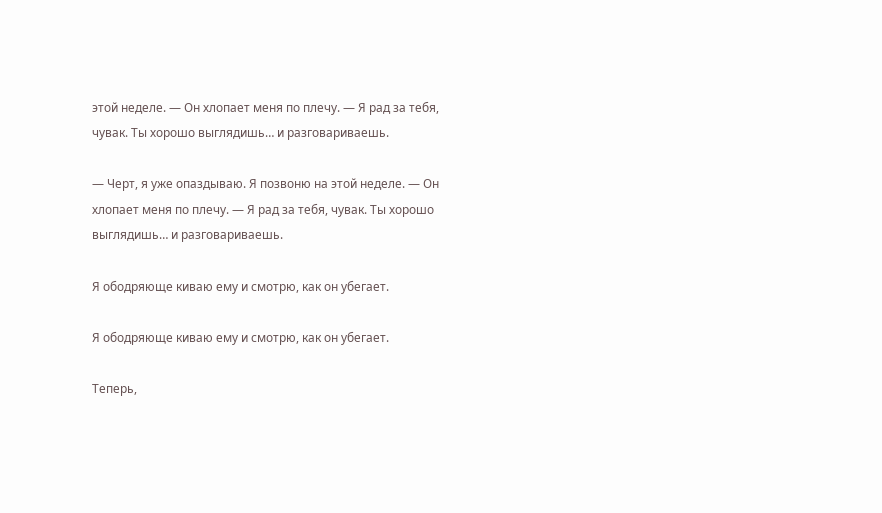этой неделе. — Он хлопает меня по плечу. — Я рад за тебя, чувак. Ты хорошо выглядишь… и разговариваешь.

— Черт, я уже опаздываю. Я позвоню на этой неделе. — Он хлопает меня по плечу. — Я рад за тебя, чувак. Ты хорошо выглядишь… и разговариваешь.

Я ободряюще киваю ему и смотрю, как он убегает.

Я ободряюще киваю ему и смотрю, как он убегает.

Теперь,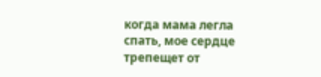когда мама легла спать, мое сердце трепещет от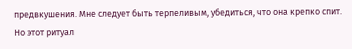предвкушения. Мне следует быть терпеливым, убедиться, что она крепко спит. Но этот ритуал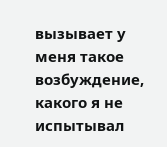вызывает у меня такое возбуждение, какого я не испытывал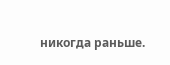никогда раньше.